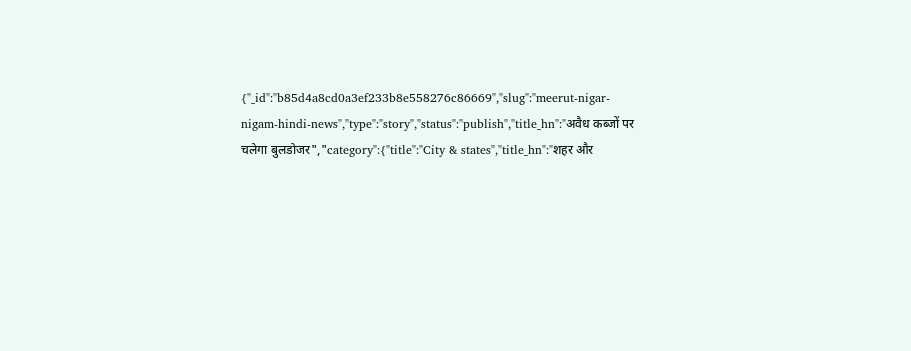{"_id":"b85d4a8cd0a3ef233b8e558276c86669","slug":"meerut-nigar-nigam-hindi-news","type":"story","status":"publish","title_hn":"अवैध कब्जों पर चलेगा बुलडोजर","category":{"title":"City & states","title_hn":"शहर और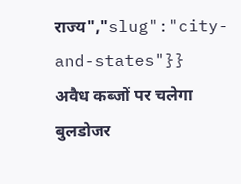राज्य","slug":"city-and-states"}}
अवैध कब्जों पर चलेगा बुलडोजर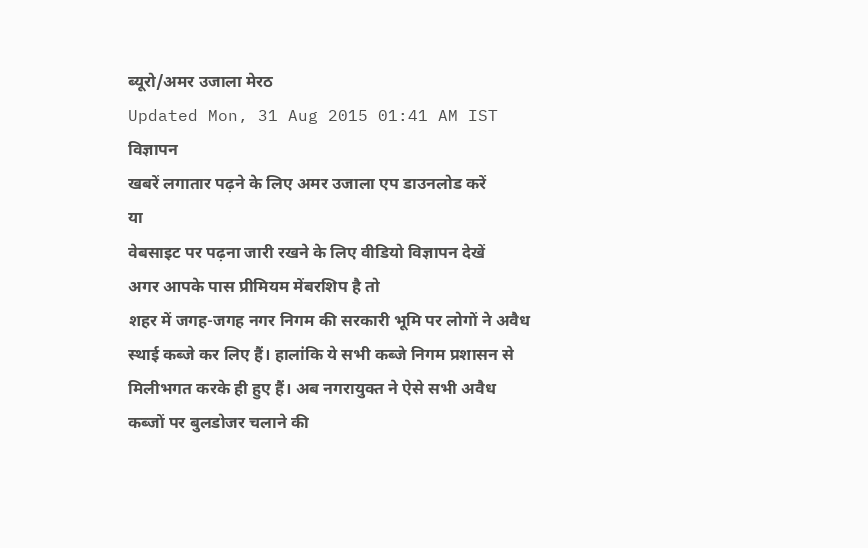ब्यूरो/अमर उजाला मेरठ
Updated Mon, 31 Aug 2015 01:41 AM IST
विज्ञापन
खबरें लगातार पढ़ने के लिए अमर उजाला एप डाउनलोड करें
या
वेबसाइट पर पढ़ना जारी रखने के लिए वीडियो विज्ञापन देखें
अगर आपके पास प्रीमियम मेंबरशिप है तो
शहर में जगह-जगह नगर निगम की सरकारी भूमि पर लोगों ने अवैध स्थाई कब्जे कर लिए हैं। हालांकि ये सभी कब्जे निगम प्रशासन से मिलीभगत करके ही हुए हैं। अब नगरायुक्त ने ऐसे सभी अवैध कब्जों पर बुलडोजर चलाने की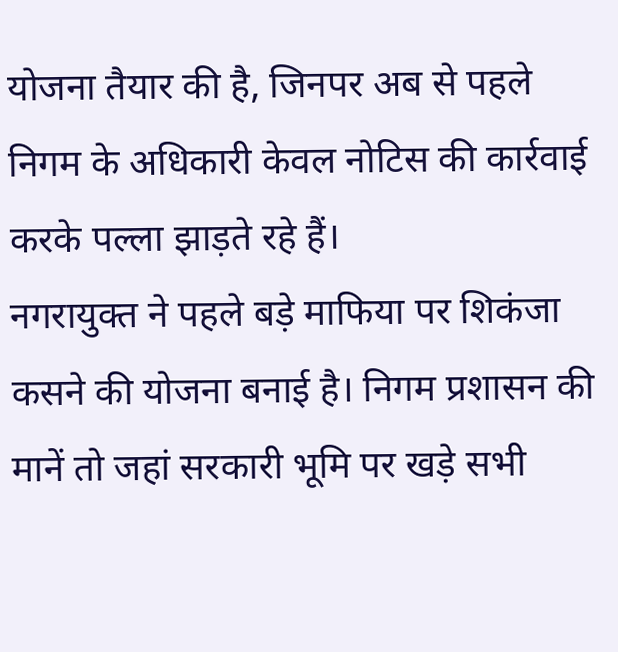योजना तैयार की है, जिनपर अब से पहले निगम के अधिकारी केवल नोटिस की कार्रवाई करके पल्ला झाड़ते रहे हैं।
नगरायुक्त ने पहले बड़े माफिया पर शिकंजा कसने की योजना बनाई है। निगम प्रशासन की मानें तो जहां सरकारी भूमि पर खड़े सभी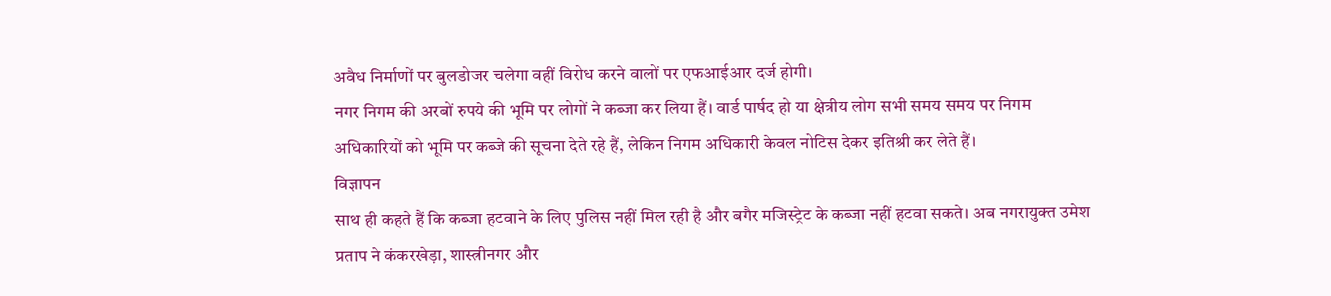अवैध निर्माणों पर बुलडोजर चलेगा वहीं विरोध करने वालों पर एफआईआर दर्ज होगी।
नगर निगम की अरबों रुपये की भूमि पर लोगों ने कब्जा कर लिया हैं। वार्ड पार्षद हो या क्षेत्रीय लोग सभी समय समय पर निगम अधिकारियों को भूमि पर कब्जे की सूचना देते रहे हैं, लेकिन निगम अधिकारी केवल नोटिस देकर इतिश्री कर लेते हैं।
विज्ञापन
साथ ही कहते हैं कि कब्जा हटवाने के लिए पुलिस नहीं मिल रही है और बगैर मजिस्ट्रेट के कब्जा नहीं हटवा सकते। अब नगरायुक्त उमेश प्रताप ने कंकरखेड़ा, शास्त्रीनगर और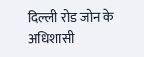दिल्ली रोड जोन के अधिशासी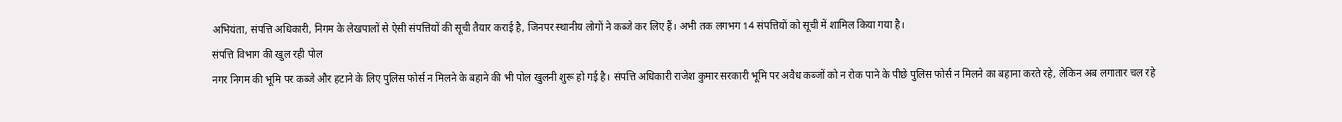अभियंता, संपत्ति अधिकारी, निगम के लेखपालों से ऐसी संपत्तियों की सूची तैयार कराई है, जिनपर स्थानीय लोगों ने कब्जे कर लिए हैं। अभी तक लगभग 14 संपत्तियों को सूची में शामिल किया गया है।
संपत्ति विभाग की खुल रही पोल
नगर निगम की भूमि पर कब्जे और हटाने के लिए पुलिस फोर्स न मिलने के बहाने की भी पोल खुलनी शुरू हो गई है। संपत्ति अधिकारी राजेश कुमार सरकारी भूमि पर अवैध कब्जों को न रोक पाने के पीछे पुलिस फोर्स न मिलने का बहाना करते रहे, लेकिन अब लगातार चल रहे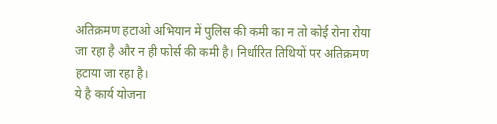अतिक्रमण हटाओ अभियान में पुलिस की कमी का न तो कोई रोना रोया जा रहा है और न ही फोर्स की कमी है। निर्धारित तिथियों पर अतिक्रमण हटाया जा रहा है।
ये है कार्य योजना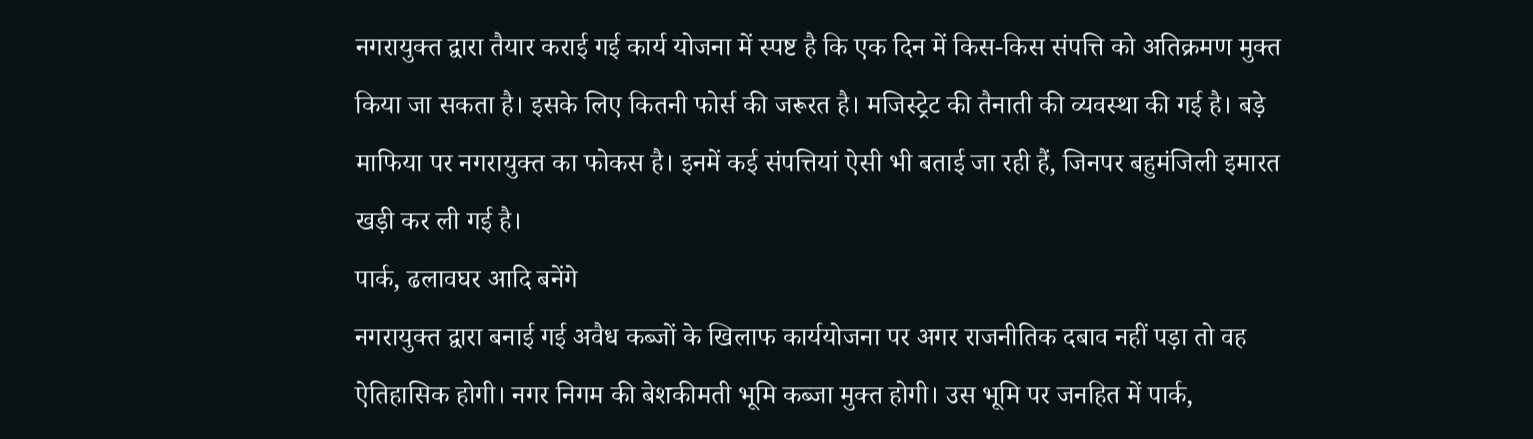नगरायुक्त द्वारा तैयार कराई गई कार्य योजना में स्पष्ट है कि एक दिन में किस-किस संपत्ति को अतिक्रमण मुक्त किया जा सकता है। इसके लिए कितनी फोर्स की जरूरत है। मजिस्ट्रेट की तैनाती की व्यवस्था की गई है। बड़े माफिया पर नगरायुक्त का फोकस है। इनमें कई संपत्तियां ऐसी भी बताई जा रही हैं, जिनपर बहुमंजिली इमारत खड़ी कर ली गई है।
पार्क, ढलावघर आदि बनेंगे
नगरायुक्त द्वारा बनाई गई अवैध कब्जों के खिलाफ कार्ययोजना पर अगर राजनीतिक दबाव नहीं पड़ा तो वह ऐतिहासिक होगी। नगर निगम की बेशकीमती भूमि कब्जा मुक्त होगी। उस भूमि पर जनहित में पार्क,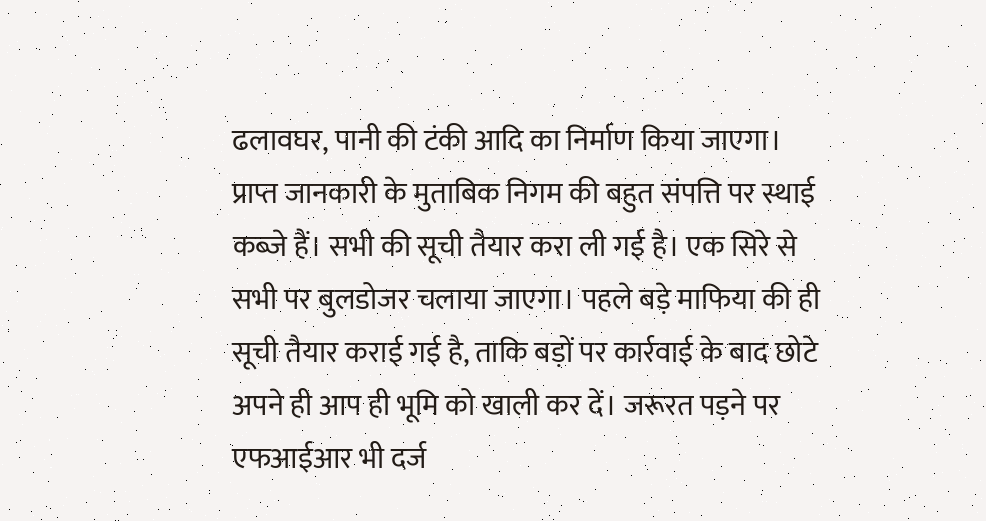ढलावघर, पानी की टंकी आदि का निर्माण किया जाएगा।
प्राप्त जानकारी के मुताबिक निगम की बहुत संपत्ति पर स्थाई कब्जे हैं। सभी की सूची तैयार करा ली गई है। एक सिरे से सभी पर बुलडोजर चलाया जाएगा। पहले बड़े माफिया की ही सूची तैयार कराई गई है, ताकि बड़ों पर कार्रवाई के बाद छोटे अपने ही आप ही भूमि को खाली कर दें। जरूरत पड़ने पर एफआईआर भी दर्ज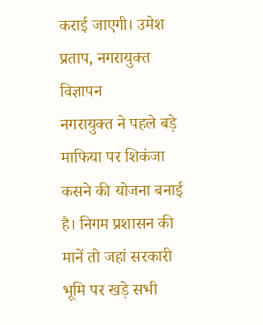कराई जाएगी। उमेश प्रताप, नगरायुक्त
विज्ञापन
नगरायुक्त ने पहले बड़े माफिया पर शिकंजा कसने की योजना बनाई है। निगम प्रशासन की मानें तो जहां सरकारी भूमि पर खड़े सभी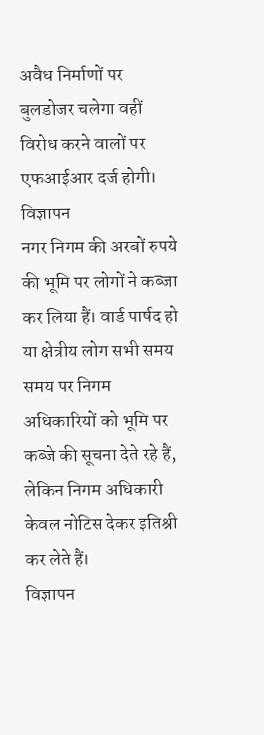अवैध निर्माणों पर बुलडोजर चलेगा वहीं विरोध करने वालों पर एफआईआर दर्ज होगी।
विज्ञापन
नगर निगम की अरबों रुपये की भूमि पर लोगों ने कब्जा कर लिया हैं। वार्ड पार्षद हो या क्षेत्रीय लोग सभी समय समय पर निगम अधिकारियों को भूमि पर कब्जे की सूचना देते रहे हैं, लेकिन निगम अधिकारी केवल नोटिस देकर इतिश्री कर लेते हैं।
विज्ञापन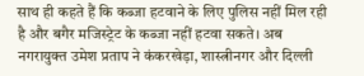साथ ही कहते हैं कि कब्जा हटवाने के लिए पुलिस नहीं मिल रही है और बगैर मजिस्ट्रेट के कब्जा नहीं हटवा सकते। अब नगरायुक्त उमेश प्रताप ने कंकरखेड़ा, शास्त्रीनगर और दिल्ली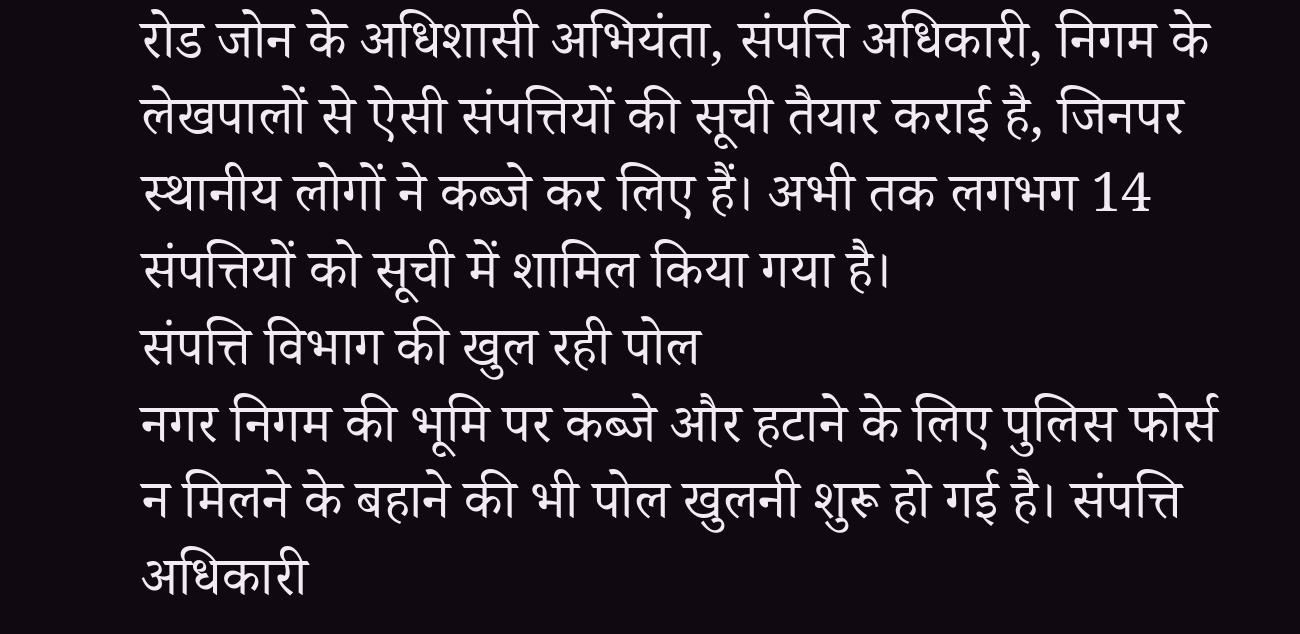रोड जोन के अधिशासी अभियंता, संपत्ति अधिकारी, निगम के लेखपालों से ऐसी संपत्तियों की सूची तैयार कराई है, जिनपर स्थानीय लोगों ने कब्जे कर लिए हैं। अभी तक लगभग 14 संपत्तियों को सूची में शामिल किया गया है।
संपत्ति विभाग की खुल रही पोल
नगर निगम की भूमि पर कब्जे और हटाने के लिए पुलिस फोर्स न मिलने के बहाने की भी पोल खुलनी शुरू हो गई है। संपत्ति अधिकारी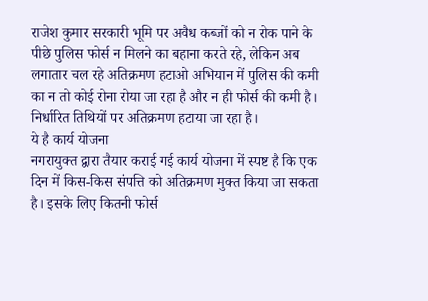राजेश कुमार सरकारी भूमि पर अवैध कब्जों को न रोक पाने के पीछे पुलिस फोर्स न मिलने का बहाना करते रहे, लेकिन अब लगातार चल रहे अतिक्रमण हटाओ अभियान में पुलिस की कमी का न तो कोई रोना रोया जा रहा है और न ही फोर्स की कमी है। निर्धारित तिथियों पर अतिक्रमण हटाया जा रहा है।
ये है कार्य योजना
नगरायुक्त द्वारा तैयार कराई गई कार्य योजना में स्पष्ट है कि एक दिन में किस-किस संपत्ति को अतिक्रमण मुक्त किया जा सकता है। इसके लिए कितनी फोर्स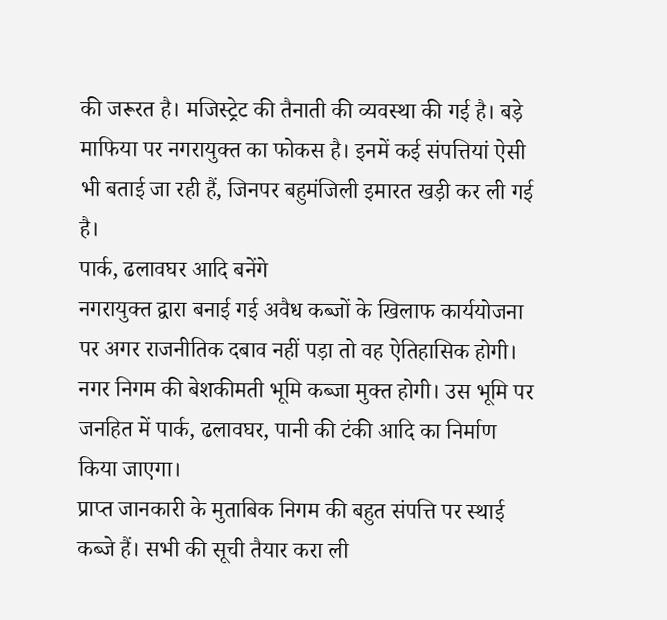की जरूरत है। मजिस्ट्रेट की तैनाती की व्यवस्था की गई है। बड़े माफिया पर नगरायुक्त का फोकस है। इनमें कई संपत्तियां ऐसी भी बताई जा रही हैं, जिनपर बहुमंजिली इमारत खड़ी कर ली गई है।
पार्क, ढलावघर आदि बनेंगे
नगरायुक्त द्वारा बनाई गई अवैध कब्जों के खिलाफ कार्ययोजना पर अगर राजनीतिक दबाव नहीं पड़ा तो वह ऐतिहासिक होगी। नगर निगम की बेशकीमती भूमि कब्जा मुक्त होगी। उस भूमि पर जनहित में पार्क, ढलावघर, पानी की टंकी आदि का निर्माण किया जाएगा।
प्राप्त जानकारी के मुताबिक निगम की बहुत संपत्ति पर स्थाई कब्जे हैं। सभी की सूची तैयार करा ली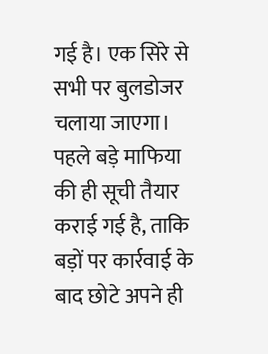गई है। एक सिरे से सभी पर बुलडोजर चलाया जाएगा। पहले बड़े माफिया की ही सूची तैयार कराई गई है, ताकि बड़ों पर कार्रवाई के बाद छोटे अपने ही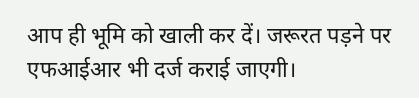आप ही भूमि को खाली कर दें। जरूरत पड़ने पर एफआईआर भी दर्ज कराई जाएगी।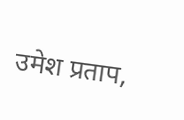उमेश प्रताप,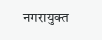नगरायुक्त